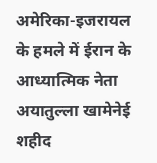अमेरिका-इजरायल के हमले में ईरान के आध्यात्मिक नेता अयातुल्ला खामेनेई शहीद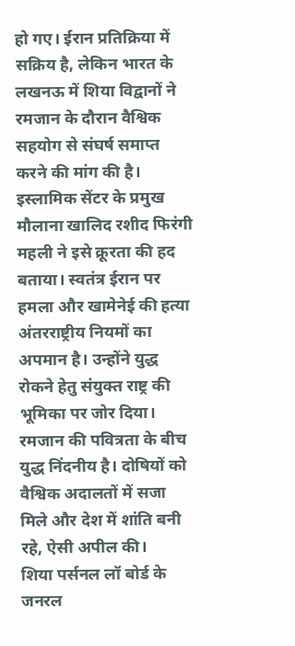हो गए। ईरान प्रतिक्रिया में सक्रिय है, लेकिन भारत के लखनऊ में शिया विद्वानों ने रमजान के दौरान वैश्विक सहयोग से संघर्ष समाप्त करने की मांग की है।
इस्लामिक सेंटर के प्रमुख मौलाना खालिद रशीद फिरंगी महली ने इसे क्रूरता की हद बताया। स्वतंत्र ईरान पर हमला और खामेनेई की हत्या अंतरराष्ट्रीय नियमों का अपमान है। उन्होंने युद्ध रोकने हेतु संयुक्त राष्ट्र की भूमिका पर जोर दिया।
रमजान की पवित्रता के बीच युद्ध निंदनीय है। दोषियों को वैश्विक अदालतों में सजा मिले और देश में शांति बनी रहे, ऐसी अपील की।
शिया पर्सनल लॉ बोर्ड के जनरल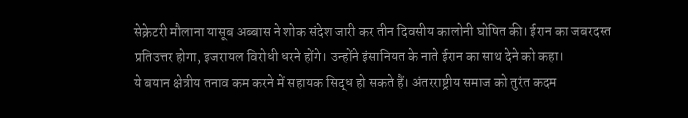सेक्रेटरी मौलाना यासूब अब्बास ने शोक संदेश जारी कर तीन दिवसीय कालोनी घोषित की। ईरान का जबरदस्त प्रतिउत्तर होगा, इजरायल विरोधी धरने होंगे। उन्होंने इंसानियत के नाते ईरान का साथ देने को कहा।
ये बयान क्षेत्रीय तनाव कम करने में सहायक सिद्ध हो सकते हैं। अंतरराष्ट्रीय समाज को तुरंत कदम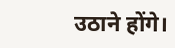उठाने होंगे।